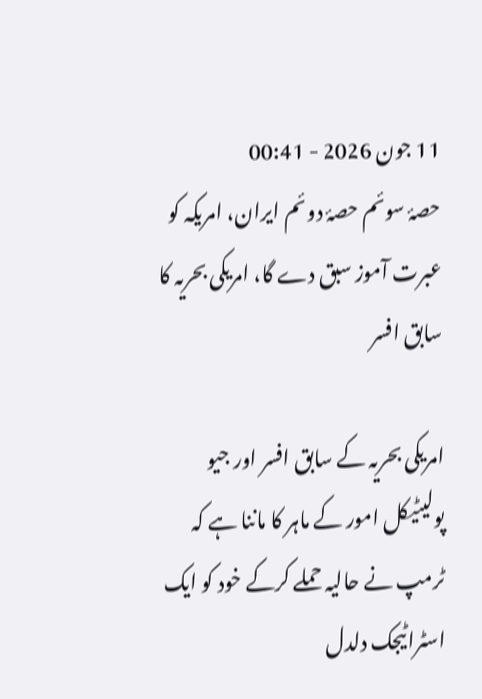11 جون 2026 - 00:41
حصۂ سوئم حصۂ دوئم ایران، امریکہ کو عبرت آموز سبق دے گا، امریکی بحریہ کا سابق افسر

امریکی بحریہ کے سابق افسر اور جیو پولیٹیکل امور کے ماہر کا ماننا ہے کہ ٹرمپ نے حالیہ حملے کرکے خود کو ایک اسٹراٹیجک دلدل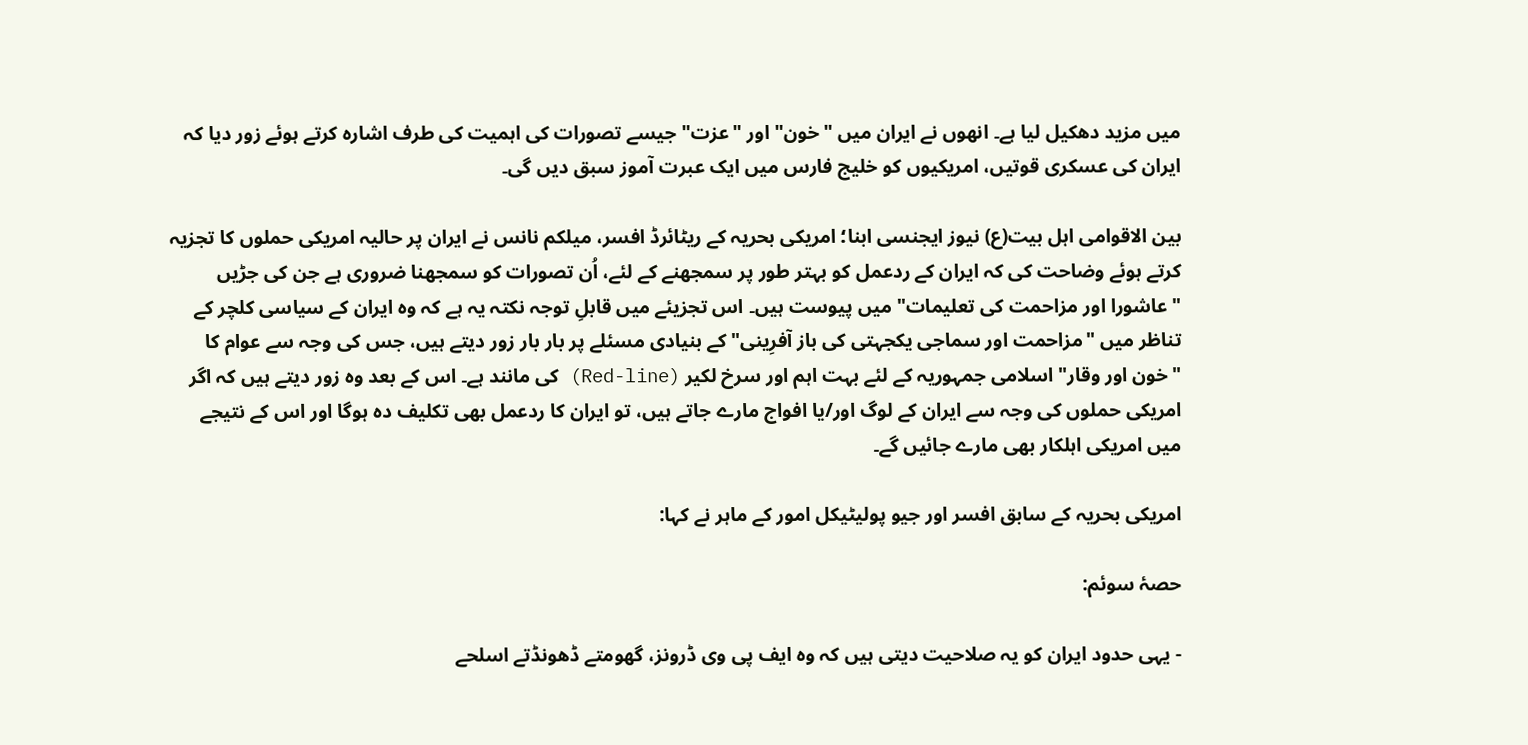میں مزید دھکیل لیا ہے۔ انھوں نے ایران میں "خون" اور "عزت" جیسے تصورات کی اہمیت کی طرف اشارہ کرتے ہوئے زور دیا کہ ایران کی عسکری قوتیں، امریکیوں کو خلیج فارس میں ایک عبرت آموز سبق دیں گی۔

بین الاقوامی اہل بیت(ع) نیوز ایجنسی ابنا؛ امریکی بحریہ کے ریٹائرڈ افسر، میلکم نانس نے ایران پر حالیہ امریکی حملوں کا تجزیہ کرتے ہوئے وضاحت کی کہ ایران کے ردعمل کو بہتر طور پر سمجھنے کے لئے، اُن تصورات کو سمجھنا ضروری ہے جن کی جڑیں "عاشورا اور مزاحمت کی تعلیمات" میں پیوست ہیں۔ اس تجزیئے میں قابلِ توجہ نکتہ یہ ہے کہ وہ ایران کے سیاسی کلچر کے تناظر میں "مزاحمت اور سماجی یکجہتی کی باز آفرِینی" کے بنیادی مسئلے پر بار بار زور دیتے ہیں، جس کی وجہ سے عوام کا "خون اور وقار" اسلامی جمہوریہ کے لئے بہت اہم اور سرخ لکیر (Red-line) کی مانند ہے۔ اس کے بعد وہ زور دیتے ہیں کہ اگر امریکی حملوں کی وجہ سے ایران کے لوگ اور/یا افواج مارے جاتے ہیں، تو ایران کا ردعمل بھی تکلیف دہ ہوگا اور اس کے نتیجے میں امریکی اہلکار بھی مارے جائیں گے۔

امریکی بحریہ کے سابق افسر اور جیو پولیٹیکل امور کے ماہر نے کہا:

حصۂ سوئم:

- یہی حدود ایران کو یہ صلاحیت دیتی ہیں کہ وہ ایف پی وی ڈرونز، گھومتے ڈھونڈتے اسلحے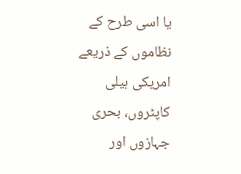یا اسی طرح کے نظاموں کے ذریعے امریکی ہیلی کاپٹروں، بحری جہازوں اور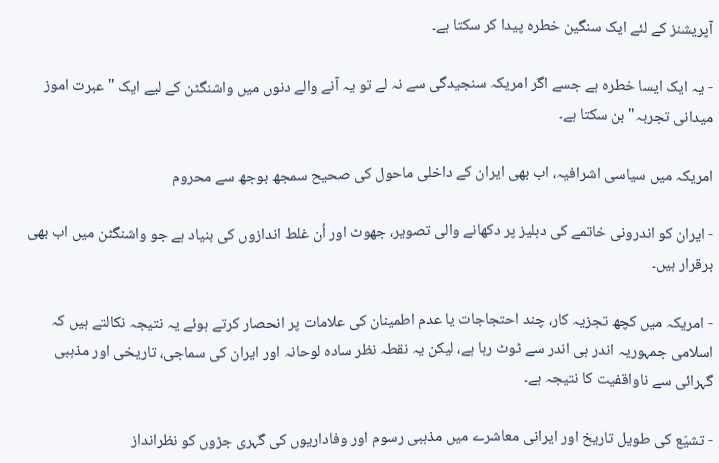آپریشنز کے لئے ایک سنگین خطرہ پیدا کر سکتا ہے۔

- یہ ایک ایسا خطرہ ہے جسے اگر امریکہ سنجیدگی سے نہ لے تو یہ آنے والے دنوں میں واشنگٹن کے لیے ایک "عبرت اموز میدانی تجربہ" بن سکتا ہے۔

امریکہ میں سیاسی اشرافیہ، اب بھی ایران کے داخلی ماحول کی صحیح سمجھ بوجھ سے محروم

- ایران کو اندرونی خاتمے کی دہلیز پر دکھانے والی تصویر، جھوٹ اور اُن غلط اندازوں کی بنیاد ہے جو واشنگٹن میں اب بھی برقرار ہیں۔

- امریکہ میں کچھ تجزیہ کار، چند احتجاجات یا عدم اطمینان کی علامات پر انحصار کرتے ہوئے یہ نتیجہ نکالتے ہیں کہ اسلامی جمہوریہ اندر ہی اندر سے ٹوٹ رہا ہے، لیکن یہ نقطہ نظر سادہ لوحانہ اور ایران کی سماجی، تاریخی اور مذہبی گہرائی سے ناواقفیت کا نتیجہ ہے۔

- تشیّع کی طویل تاریخ اور ایرانی معاشرے میں مذہبی رسوم اور وفاداریوں کی گہری جڑوں کو نظرانداز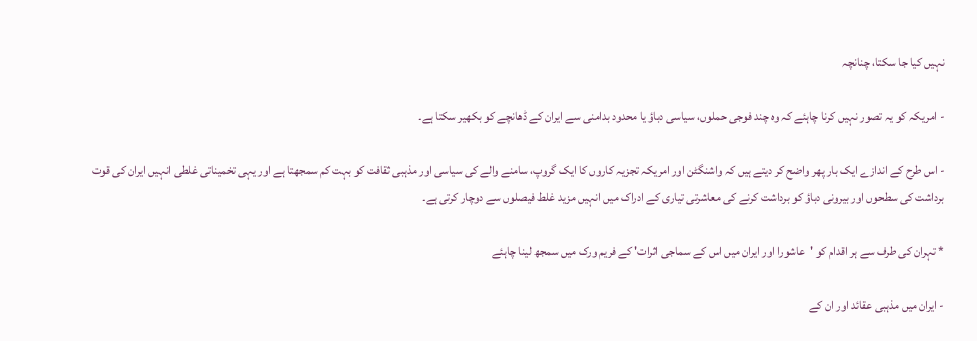نہیں کیا جا سکتا، چنانچہ

- امریکہ کو یہ تصور نہیں کرنا چاہئے کہ وہ چند فوجی حملوں، سیاسی دباؤ یا محدود بدامنی سے ایران کے ڈھانچے کو بکھیر سکتا ہے۔

- اس طرح کے اندازے ایک بار پھر واضح کر دیتے ہیں کہ واشنگٹن اور امریکہ تجزیہ کاروں کا ایک گروپ، سامنے والے کی سیاسی اور مذہبی ثقافت کو بہت کم سمجھتا ہے اور یہی تخمیناتی غلطی انہیں ایران کی قوت برداشت کی سطحوں اور بیرونی دباؤ کو برداشت کرنے کی معاشرتی تیاری کے ادراک میں انہیں مزید غلط فیصلوں سے دوچار کرتی ہے۔

* تہران کی طرف سے ہر اقدام کو 'عاشورا اور ایران میں اس کے سماجی اثرات' کے فریم ورک میں سمجھ لینا چاہئے

- ایران میں مذہبی عقائد اور ان کے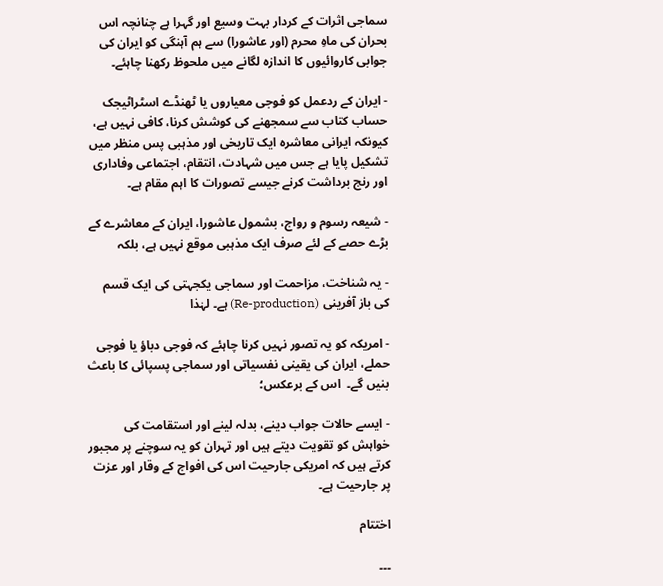سماجی اثرات کے کردار بہت وسیع اور گہرا ہے چنانچہ اس بحران کی ماہِ محرم (اور عاشورا) سے ہم آہنگی کو ایران کی جوابی کاروائیوں کا اندازہ لگانے میں ملحوظ رکھنا چاہئے۔

- ایران کے ردعمل کو فوجی معیاروں یا ٹھنڈے اسٹراٹیجک حساب کتاب سے سمجھنے کی کوشش کرنا، کافی نہیں ہے، کیونکہ ایرانی معاشرہ ایک تاریخی اور مذہبی پس منظر میں تشکیل پایا ہے جس میں شہادت، انتقام، اجتماعی وفاداری اور رنج برداشت کرنے جیسے تصورات کا اہم مقام ہے۔

- شیعہ رسوم و رواج، بشمول عاشورا، ایران کے معاشرے کے بڑے حصے کے لئے صرف ایک مذہبی موقع نہیں ہے، بلکہ

- یہ شناخت، مزاحمت اور سماجی یکجہتی کی ایک قسم کی باز آفرینی (Re-production) ہے۔ لہٰذا

- امریکہ کو یہ تصور نہیں کرنا چاہئے کہ فوجی دباؤ یا فوجی حملے، ایران کی یقینی نفسیاتی اور سماجی پسپائی کا باعث بنیں گے۔  اس کے برعکس؛

- ایسے حالات جواب دینے، بدلہ لینے اور استقامت کی خواہش کو تقویت دیتے ہیں اور تہران کو یہ سوچنے پر مجبور کرتے ہیں کہ امریکی جارحیت اس کی افواج کے وقار اور عزت پر جارحیت ہے۔

اختتام

۔۔۔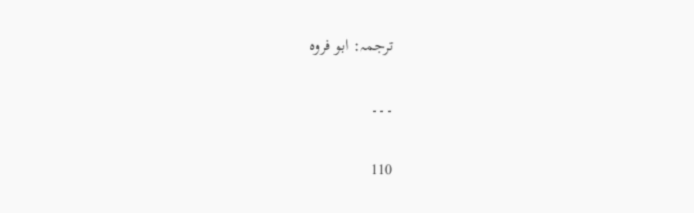ترجمہ: ابو فروہ

۔۔۔

110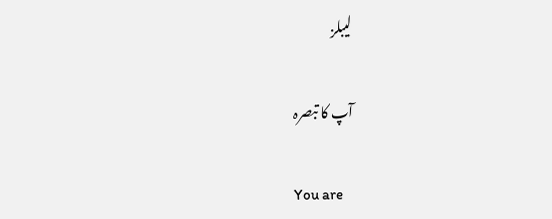لیبلز

آپ کا تبصرہ

You are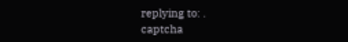replying to: .
captcha